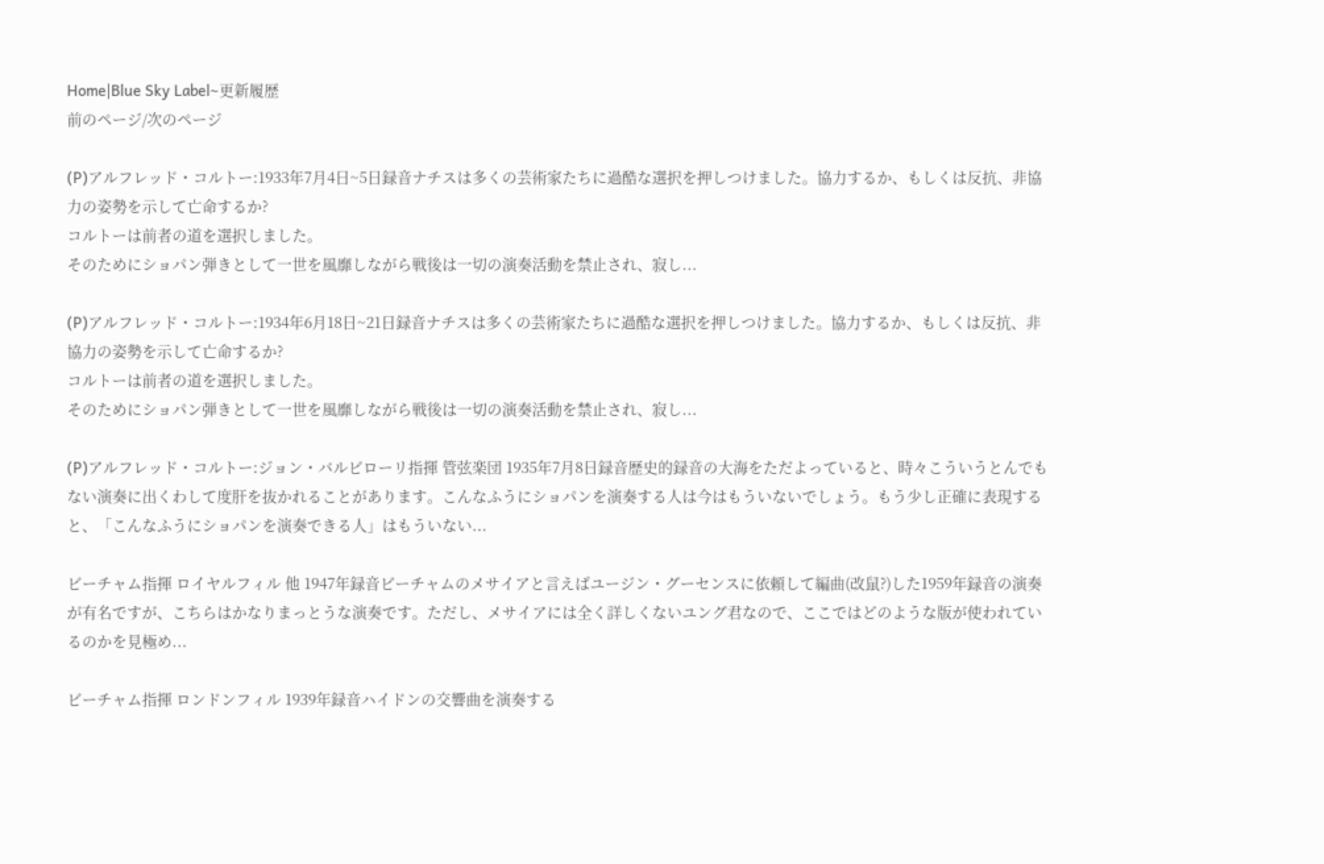Home|Blue Sky Label~更新履歴
前のページ/次のページ

(P)アルフレッド・コルトー:1933年7月4日~5日録音ナチスは多くの芸術家たちに過酷な選択を押しつけました。協力するか、もしくは反抗、非協力の姿勢を示して亡命するか?
コルトーは前者の道を選択しました。
そのためにショパン弾きとして一世を風靡しながら戦後は一切の演奏活動を禁止され、寂し...

(P)アルフレッド・コルトー:1934年6月18日~21日録音ナチスは多くの芸術家たちに過酷な選択を押しつけました。協力するか、もしくは反抗、非協力の姿勢を示して亡命するか?
コルトーは前者の道を選択しました。
そのためにショパン弾きとして一世を風靡しながら戦後は一切の演奏活動を禁止され、寂し...

(P)アルフレッド・コルトー:ジョン・バルビローリ指揮 管弦楽団 1935年7月8日録音歴史的録音の大海をただよっていると、時々こういうとんでもない演奏に出くわして度肝を抜かれることがあります。こんなふうにショパンを演奏する人は今はもういないでしょう。もう少し正確に表現すると、「こんなふうにショパンを演奏できる人」はもういない...

ビーチャム指揮 ロイヤルフィル 他 1947年録音ビーチャムのメサイアと言えばユージン・グーセンスに依頼して編曲(改鼠?)した1959年録音の演奏が有名ですが、こちらはかなりまっとうな演奏です。ただし、メサイアには全く詳しくないユング君なので、ここではどのような版が使われているのかを見極め...

ビーチャム指揮 ロンドンフィル 1939年録音ハイドンの交響曲を演奏する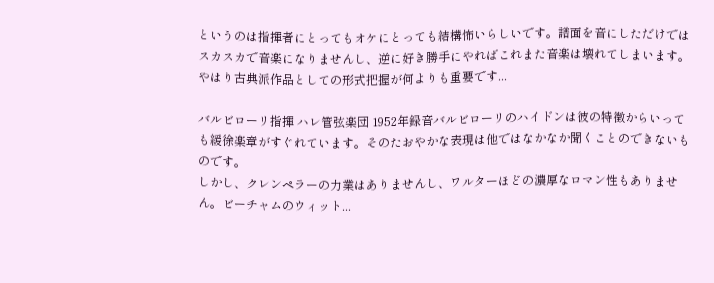というのは指揮者にとってもオケにとっても結構怖いらしいです。譜面を音にしただけではスカスカで音楽になりませんし、逆に好き勝手にやればこれまた音楽は壊れてしまいます。やはり古典派作品としての形式把握が何よりも重要です...

バルビローリ指揮 ハレ管弦楽団 1952年録音バルビローリのハイドンは彼の特徴からいっても緩徐楽章がすぐれています。そのたおやかな表現は他ではなかなか聞くことのできないものです。
しかし、クレンペラーの力業はありませんし、ワルターほどの濃厚なロマン性もありません。ビーチャムのウィット...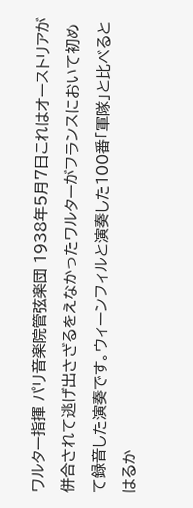ワルター指揮 パリ音楽院管弦楽団 1938年5月7日これはオーストリアが併合されて逃げ出さざるをえなかったワルターがフランスにおいて初めて録音した演奏です。ウィーンフィルと演奏した100番「軍隊」と比べるとはるか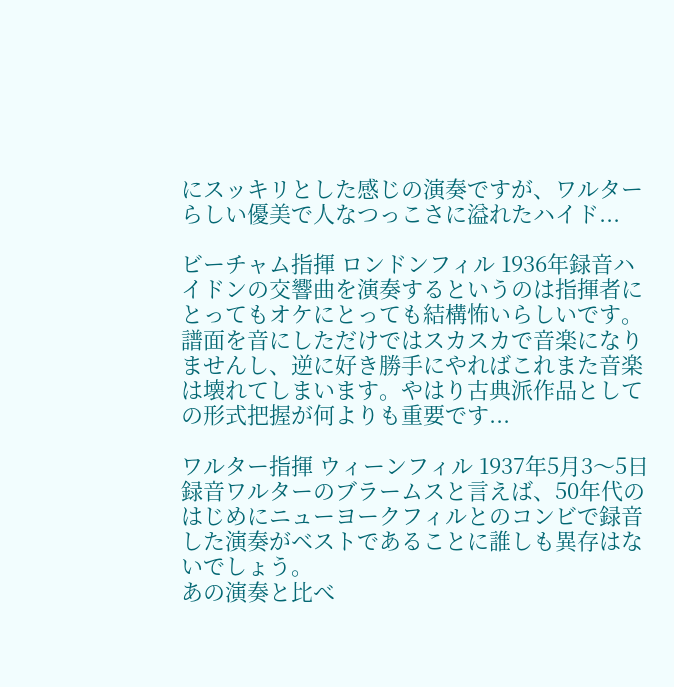にスッキリとした感じの演奏ですが、ワルターらしい優美で人なつっこさに溢れたハイド...

ビーチャム指揮 ロンドンフィル 1936年録音ハイドンの交響曲を演奏するというのは指揮者にとってもオケにとっても結構怖いらしいです。譜面を音にしただけではスカスカで音楽になりませんし、逆に好き勝手にやればこれまた音楽は壊れてしまいます。やはり古典派作品としての形式把握が何よりも重要です...

ワルター指揮 ウィーンフィル 1937年5月3〜5日録音ワルターのブラームスと言えば、50年代のはじめにニューヨークフィルとのコンビで録音した演奏がベストであることに誰しも異存はないでしょう。
あの演奏と比べ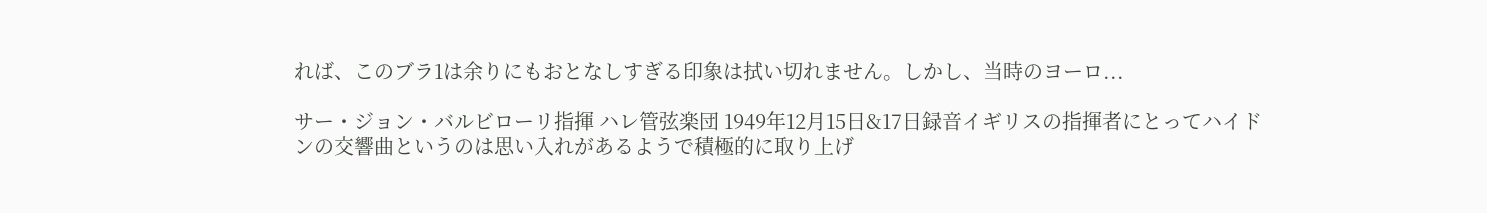れば、このブラ1は余りにもおとなしすぎる印象は拭い切れません。しかし、当時のヨーロ...

サー・ジョン・バルビローリ指揮 ハレ管弦楽団 1949年12月15日&17日録音イギリスの指揮者にとってハイドンの交響曲というのは思い入れがあるようで積極的に取り上げ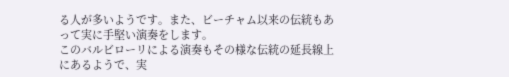る人が多いようです。また、ビーチャム以来の伝統もあって実に手堅い演奏をします。
このバルビローリによる演奏もその様な伝統の延長線上にあるようで、実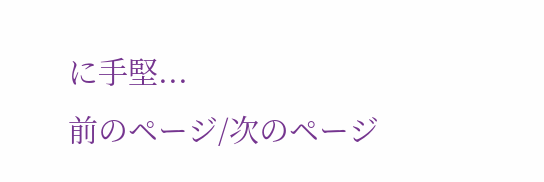に手堅...
前のページ/次のページ